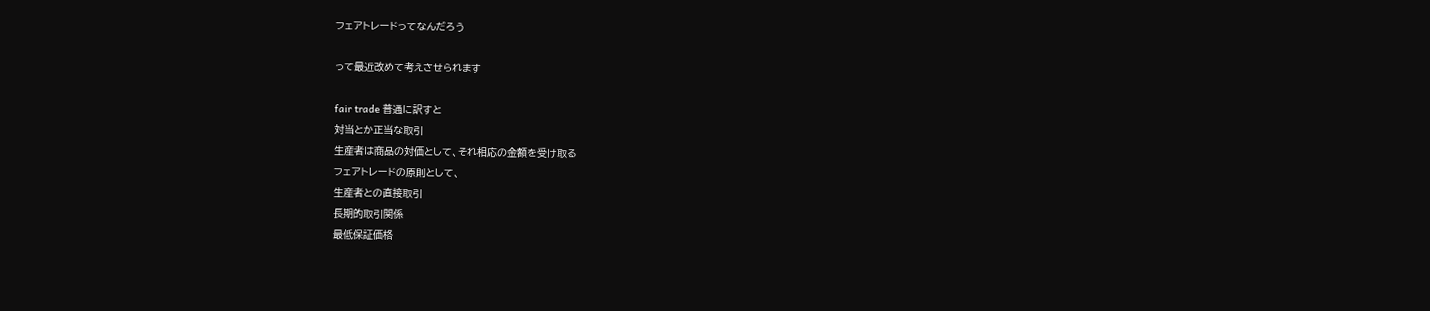フェアトレードってなんだろう

って最近改めて考えさせられます

fair trade 普通に訳すと
対当とか正当な取引
生産者は商品の対価として、それ相応の金額を受け取る
フェアトレードの原則として、
生産者との直接取引
長期的取引関係
最低保証価格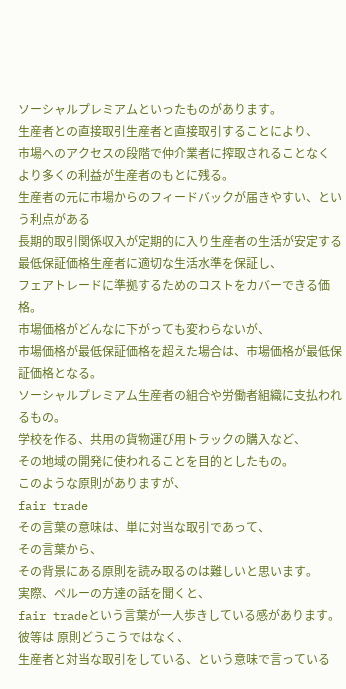ソーシャルプレミアムといったものがあります。
生産者との直接取引生産者と直接取引することにより、
市場へのアクセスの段階で仲介業者に搾取されることなく
より多くの利益が生産者のもとに残る。
生産者の元に市場からのフィードバックが届きやすい、という利点がある
長期的取引関係収入が定期的に入り生産者の生活が安定する
最低保証価格生産者に適切な生活水準を保証し、
フェアトレードに準拠するためのコストをカバーできる価格。
市場価格がどんなに下がっても変わらないが、
市場価格が最低保証価格を超えた場合は、市場価格が最低保証価格となる。
ソーシャルプレミアム生産者の組合や労働者組織に支払われるもの。
学校を作る、共用の貨物運び用トラックの購入など、
その地域の開発に使われることを目的としたもの。
このような原則がありますが、
fair trade
その言葉の意味は、単に対当な取引であって、
その言葉から、
その背景にある原則を読み取るのは難しいと思います。
実際、ペルーの方達の話を聞くと、
fair tradeという言葉が一人歩きしている感があります。
彼等は 原則どうこうではなく、
生産者と対当な取引をしている、という意味で言っている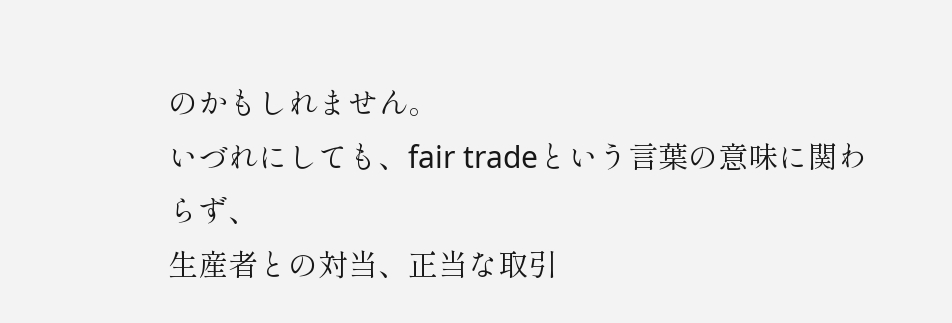のかもしれません。
いづれにしても、fair tradeという言葉の意味に関わらず、
生産者との対当、正当な取引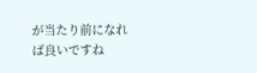が当たり前になれば良いですね